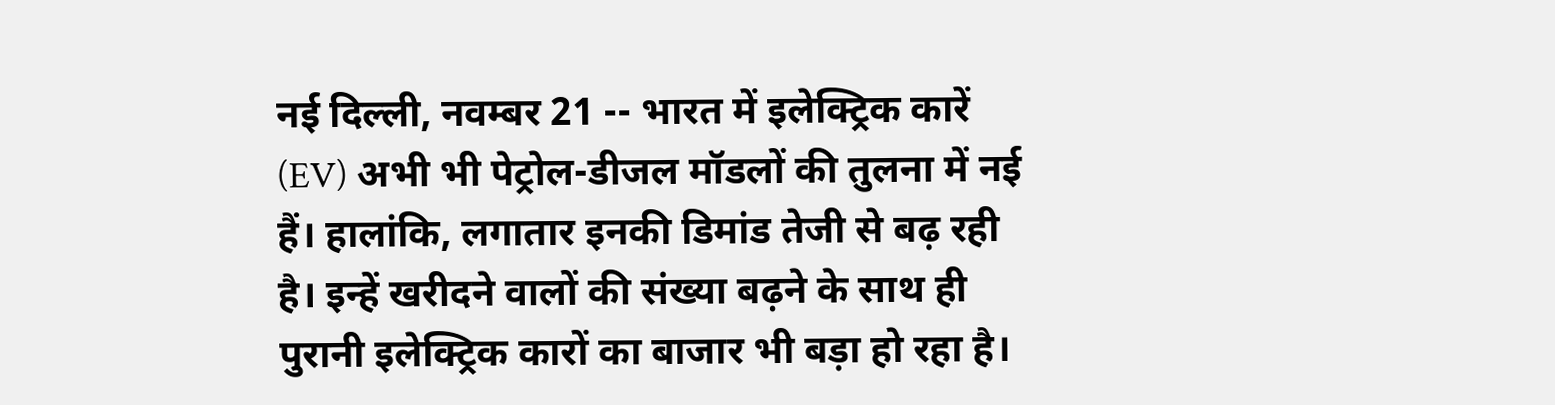नई दिल्ली, नवम्बर 21 -- भारत में इलेक्ट्रिक कारें (EV) अभी भी पेट्रोल-डीजल मॉडलों की तुलना में नई हैं। हालांकि, लगातार इनकी डिमांड तेजी से बढ़ रही है। इन्हें खरीदने वालों की संख्या बढ़ने के साथ ही पुरानी इलेक्ट्रिक कारों का बाजार भी बड़ा हो रहा है।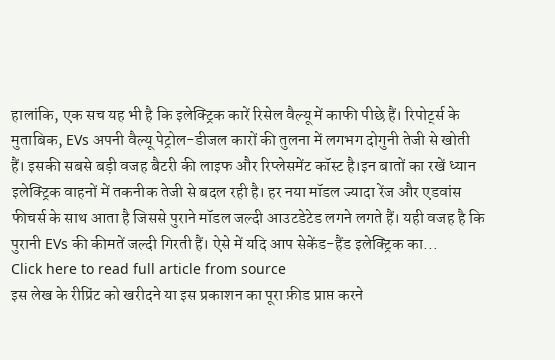हालांकि, एक सच यह भी है कि इलेक्ट्रिक कारें रिसेल वैल्यू में काफी पीछे हैं। रिपोर्ट्स के मुताबिक, EVs अपनी वैल्यू पेट्रोल-डीजल कारों की तुलना में लगभग दोगुनी तेजी से खोती हैं। इसकी सबसे बड़ी वजह बैटरी की लाइफ और रिप्लेसमेंट कॉस्ट है।इन बातों का रखें ध्यान इलेक्ट्रिक वाहनों में तकनीक तेजी से बदल रही है। हर नया मॉडल ज्यादा रेंज और एडवांस फीचर्स के साथ आता है जिससे पुराने मॉडल जल्दी आउटडेटेड लगने लगते हैं। यही वजह है कि पुरानी EVs की कीमतें जल्दी गिरती हैं। ऐसे में यदि आप सेकेंड-हैंड इलेक्ट्रिक का...
Click here to read full article from source
इस लेख के रीप्रिंट को खरीदने या इस प्रकाशन का पूरा फ़ीड प्राप्त करने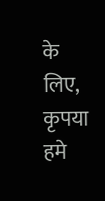के लिए, कृपया
हमे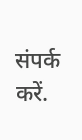संपर्क करें.